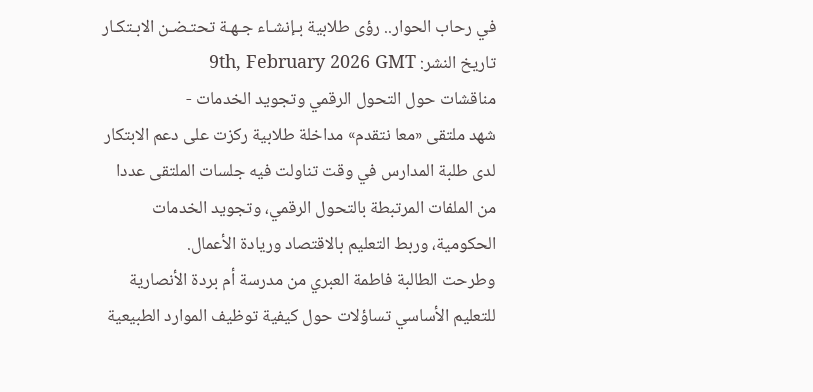في رحاب الحوار.. رؤى طلابية بـإنشـاء جـهـة تحتـضـن الابـتكـار
تاريخ النشر: 9th, February 2026 GMT
مناقشات حول التحول الرقمي وتجويد الخدمات -
شهد ملتقى «معا نتقدم» مداخلة طلابية ركزت على دعم الابتكار لدى طلبة المدارس في وقت تناولت فيه جلسات الملتقى عددا من الملفات المرتبطة بالتحول الرقمي، وتجويد الخدمات الحكومية، وربط التعليم بالاقتصاد وريادة الأعمال.
وطرحت الطالبة فاطمة العبري من مدرسة أم بردة الأنصارية للتعليم الأساسي تساؤلات حول كيفية توظيف الموارد الطبيعية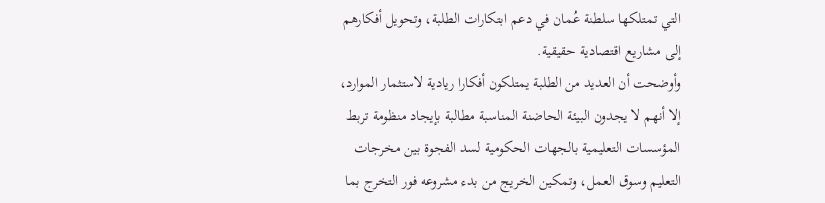التي تمتلكها سلطنة عُمان في دعم ابتكارات الطلبة، وتحويل أفكارهم إلى مشاريع اقتصادية حقيقية.
وأوضحت أن العديد من الطلبة يمتلكون أفكارا ريادية لاستثمار الموارد، إلا أنهم لا يجدون البيئة الحاضنة المناسبة مطالبة بإيجاد منظومة تربط المؤسسات التعليمية بالجهات الحكومية لسد الفجوة بين مخرجات التعليم وسوق العمل، وتمكين الخريج من بدء مشروعه فور التخرج بما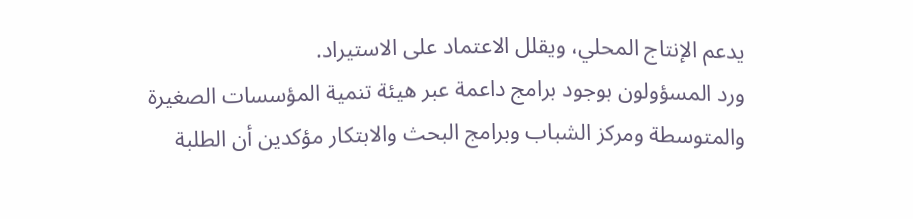يدعم الإنتاج المحلي، ويقلل الاعتماد على الاستيراد.
ورد المسؤولون بوجود برامج داعمة عبر هيئة تنمية المؤسسات الصغيرة والمتوسطة ومركز الشباب وبرامج البحث والابتكار مؤكدين أن الطلبة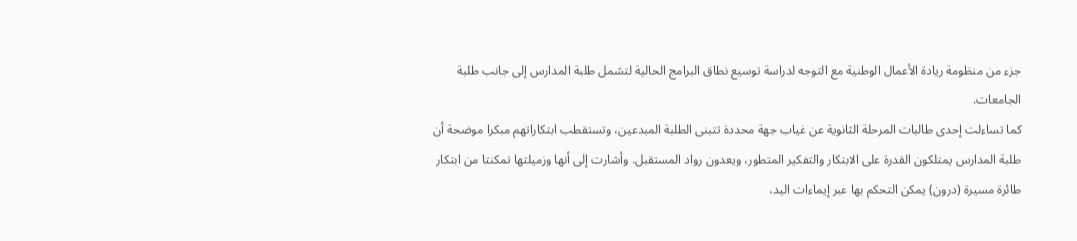جزء من منظومة ريادة الأعمال الوطنية مع التوجه لدراسة توسيع نطاق البرامج الحالية لتشمل طلبة المدارس إلى جانب طلبة الجامعات.
كما تساءلت إحدى طالبات المرحلة الثانوية عن غياب جهة محددة تتبنى الطلبة المبدعين، وتستقطب ابتكاراتهم مبكرا موضحة أن طلبة المدارس يمتلكون القدرة على الابتكار والتفكير المتطور، ويعدون رواد المستقبل. وأشارت إلى أنها وزميلتها تمكنتا من ابتكار طائرة مسيرة (درون) يمكن التحكم بها عبر إيماءات اليد،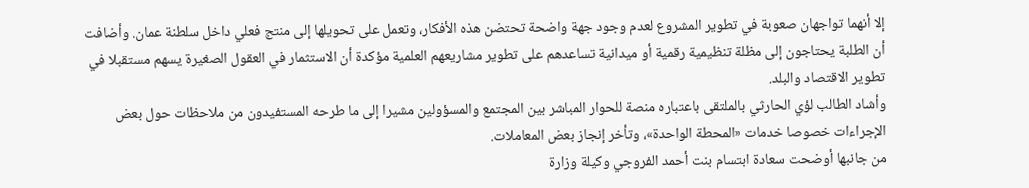إلا أنهما تواجهان صعوبة في تطوير المشروع لعدم وجود جهة واضحة تحتضن هذه الأفكار، وتعمل على تحويلها إلى منتج فعلي داخل سلطنة عمان. وأضافت أن الطلبة يحتاجون إلى مظلة تنظيمية رقمية أو ميدانية تساعدهم على تطوير مشاريعهم العلمية مؤكدة أن الاستثمار في العقول الصغيرة يسهم مستقبلا في تطوير الاقتصاد والبلد.
وأشاد الطالب لؤي الحارثي بالملتقى باعتباره منصة للحوار المباشر بين المجتمع والمسؤولين مشيرا إلى ما طرحه المستفيدون من ملاحظات حول بعض الإجراءات خصوصا خدمات «المحطة الواحدة»، وتأخر إنجاز بعض المعاملات.
من جانبها أوضحت سعادة ابتسام بنت أحمد الفروجي وكيلة وزارة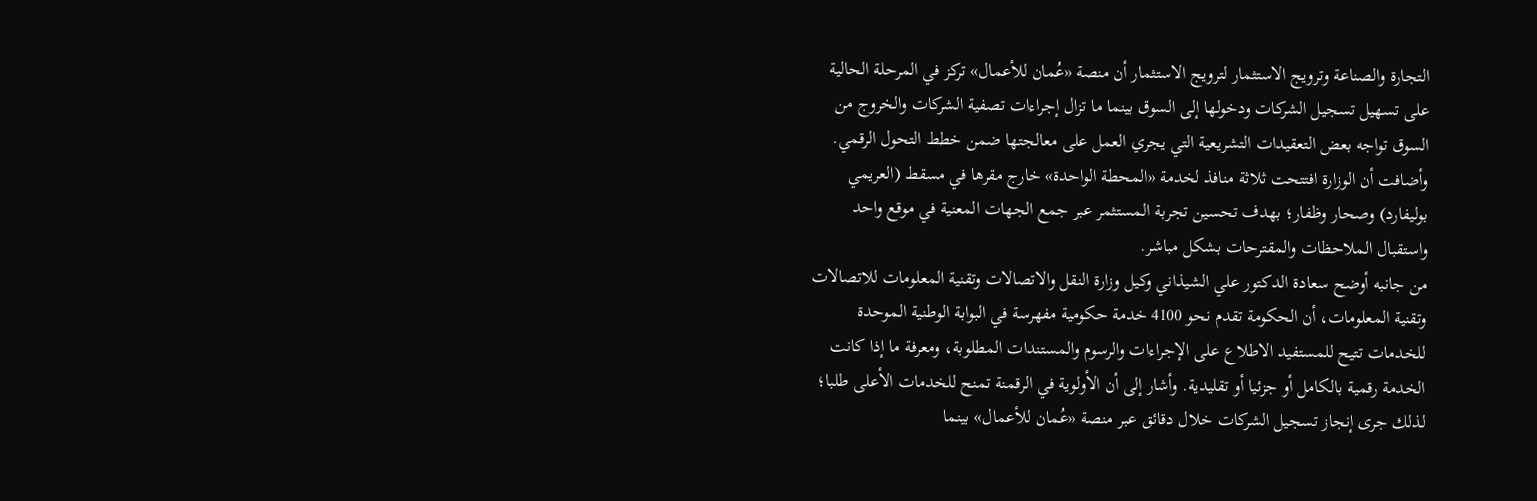التجارة والصناعة وترويج الاستثمار لترويج الاستثمار أن منصة «عُمان للأعمال» تركز في المرحلة الحالية على تسهيل تسجيل الشركات ودخولها إلى السوق بينما ما تزال إجراءات تصفية الشركات والخروج من السوق تواجه بعض التعقيدات التشريعية التي يجري العمل على معالجتها ضمن خطط التحول الرقمي.
وأضافت أن الوزارة افتتحت ثلاثة منافذ لخدمة «المحطة الواحدة» خارج مقرها في مسقط (العريمي بوليفارد) وصحار وظفار؛ بهدف تحسين تجربة المستثمر عبر جمع الجهات المعنية في موقع واحد واستقبال الملاحظات والمقترحات بشكل مباشر.
من جانبه أوضح سعادة الدكتور علي الشيذاني وكيل وزارة النقل والاتصالات وتقنية المعلومات للاتصالات وتقنية المعلومات، أن الحكومة تقدم نحو 4100 خدمة حكومية مفهرسة في البوابة الوطنية الموحدة للخدمات تتيح للمستفيد الاطلاع على الإجراءات والرسوم والمستندات المطلوبة، ومعرفة ما إذا كانت الخدمة رقمية بالكامل أو جزئيا أو تقليدية. وأشار إلى أن الأولوية في الرقمنة تمنح للخدمات الأعلى طلبا؛ لذلك جرى إنجاز تسجيل الشركات خلال دقائق عبر منصة «عُمان للأعمال» بينما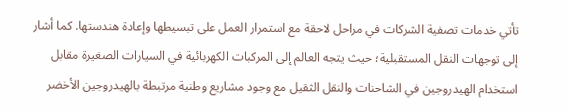تأتي خدمات تصفية الشركات في مراحل لاحقة مع استمرار العمل على تبسيطها وإعادة هندستها. كما أشار إلى توجهات النقل المستقبلية؛ حيث يتجه العالم إلى المركبات الكهربائية في السيارات الصغيرة مقابل استخدام الهيدروجين في الشاحنات والنقل الثقيل مع وجود مشاريع وطنية مرتبطة بالهيدروجين الأخضر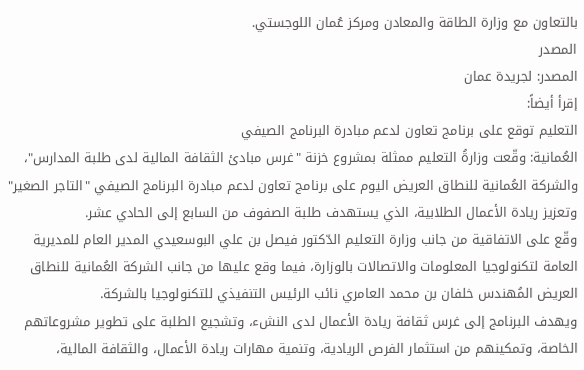بالتعاون مع وزارة الطاقة والمعادن ومركز عُمان اللوجستي.
المصدر
المصدر: لجريدة عمان
إقرأ أيضاً:
التعليم توقع على برنامج تعاون لدعم مبادرة البرنامج الصيفي
العُمانية: وقّعت وزارةُ التعليم ممثلة بمشروع خزنة "غرس مبادئ الثقافة المالية لدى طلبة المدارس"، والشركة العُمانية للنطاق العريض اليوم على برنامج تعاون لدعم مبادرة البرنامج الصيفي "التاجر الصغير" وتعزيز ريادة الأعمال الطلابية، الذي يستهدف طلبة الصفوف من السابع إلى الحادي عشر.
وقّع على الاتفاقية من جانب وزارة التعليم الدّكتور فيصل بن علي البوسعيدي المدير العام للمديرية العامة لتكنولوجيا المعلومات والاتصالات بالوزارة، فيما وقع عليها من جانب الشركة العُمانية للنطاق العريض المُهندس خلفان بن محمد العامري نائب الرئيس التنفيذي للتكنولوجيا بالشركة.
ويهدف البرنامج إلى غرس ثقافة ريادة الأعمال لدى النشء، وتشجيع الطلبة على تطوير مشروعاتهم الخاصة، وتمكينهم من استثمار الفرص الريادية، وتنمية مهارات ريادة الأعمال، والثقافة المالية،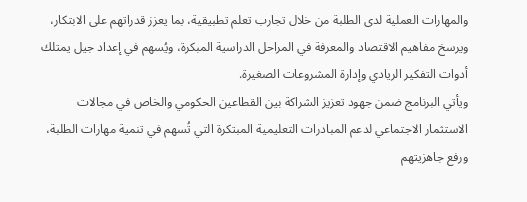والمهارات العملية لدى الطلبة من خلال تجارب تعلم تطبيقية، بما يعزز قدراتهم على الابتكار، ويرسخ مفاهيم الاقتصاد والمعرفة في المراحل الدراسية المبكرة، ويُسهم في إعداد جيل يمتلك أدوات التفكير الريادي وإدارة المشروعات الصغيرة.
ويأتي البرنامج ضمن جهود تعزيز الشراكة بين القطاعين الحكومي والخاص في مجالات الاستثمار الاجتماعي لدعم المبادرات التعليمية المبتكرة التي تُسهم في تنمية مهارات الطلبة، ورفع جاهزيتهم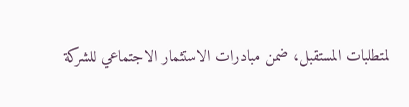لمتطلبات المستقبل، ضمن مبادرات الاستثمار الاجتماعي للشركة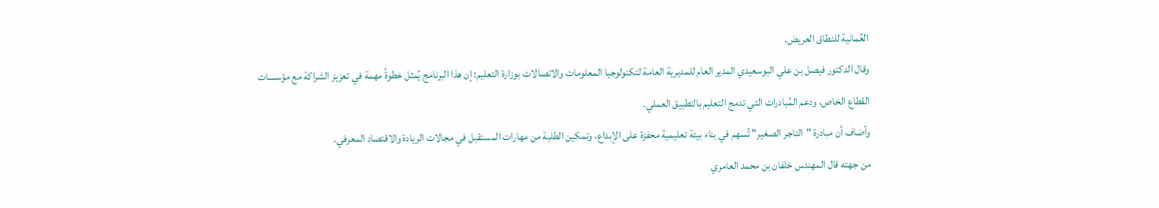العُمانية للنطاق العريض.
وقال الدكتور فيصل بن علي البوسعيدي المدير العام للمديرية العامة لتكنولوجيا المعلومات والاتصالات بوزارة التعليم: إن هذا البرنامج يُمثل خطوةً مهمة في تعزيز الشراكة مع مؤسسات القطاع الخاص، ودعم المُبادرات التي تدمج التعليم بالتطبيق العملي.
وأضاف أن مبادرة "التاجر الصغير" تُسهم في بناء بيئة تعليمية محفزة على الإبداع، وتمكين الطلبة من مهارات المستقبل في مجالات الريادة والاقتصاد المعرفي.
من جهته قال المهندس خلفان بن محمد العامري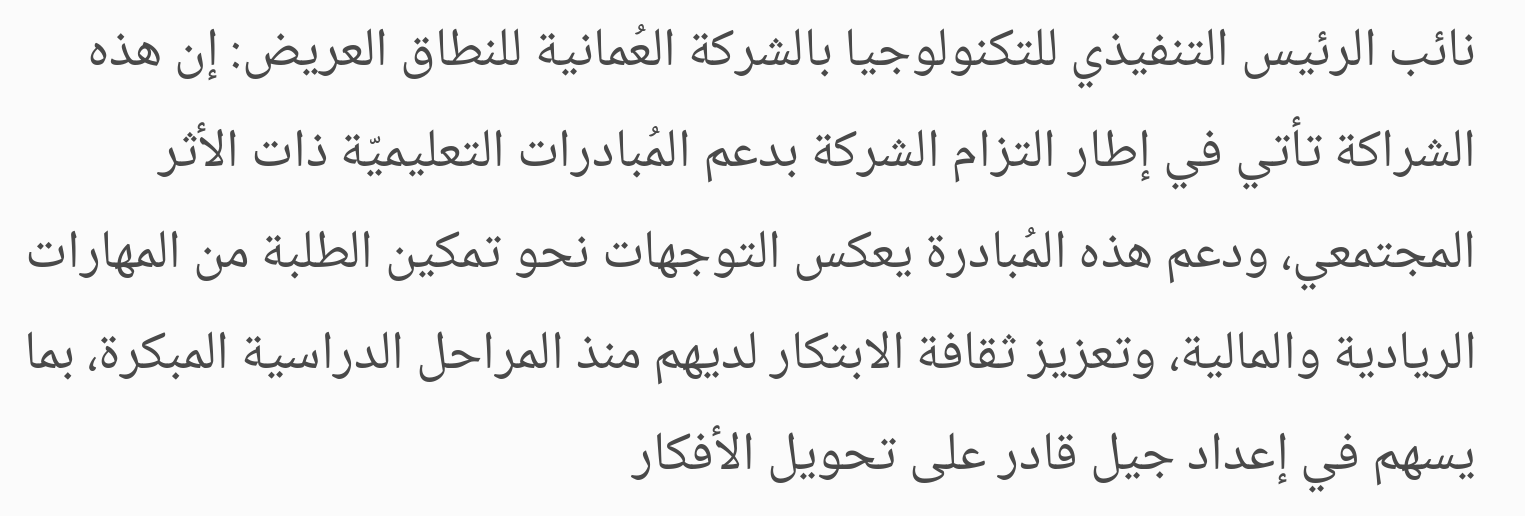نائب الرئيس التنفيذي للتكنولوجيا بالشركة العُمانية للنطاق العريض: إن هذه الشراكة تأتي في إطار التزام الشركة بدعم المُبادرات التعليميّة ذات الأثر المجتمعي، ودعم هذه المُبادرة يعكس التوجهات نحو تمكين الطلبة من المهارات الريادية والمالية، وتعزيز ثقافة الابتكار لديهم منذ المراحل الدراسية المبكرة، بما يسهم في إعداد جيل قادر على تحويل الأفكار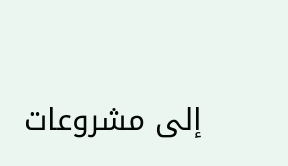إلى مشروعات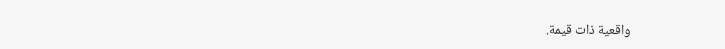واقعية ذات قيمة.